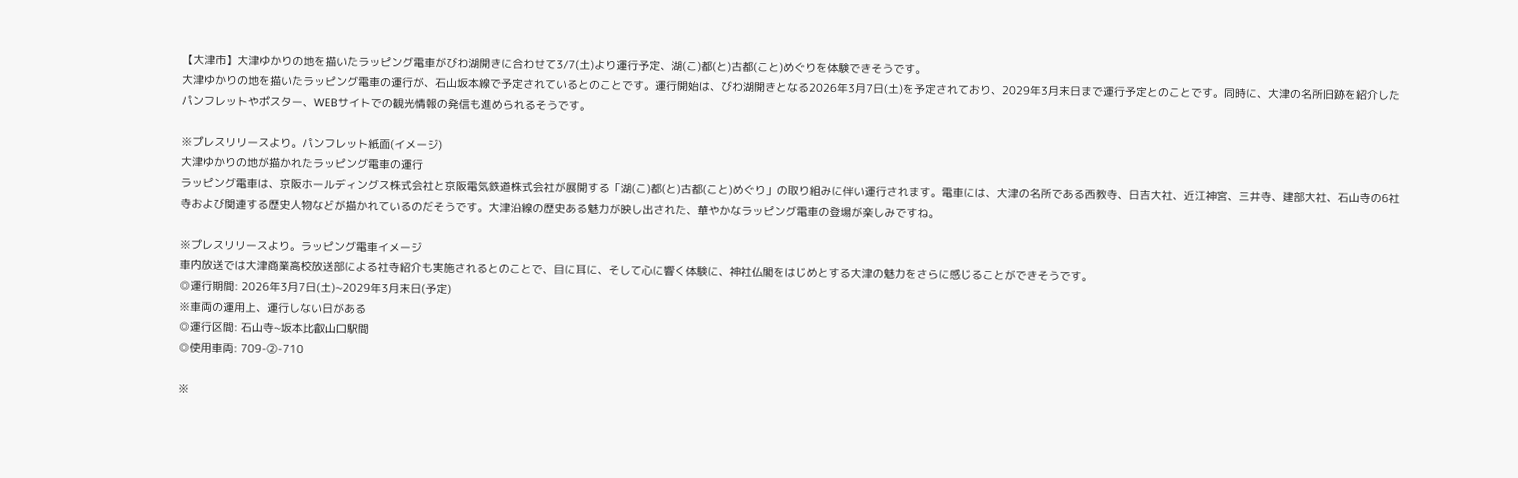【大津市】大津ゆかりの地を描いたラッピング電車がびわ湖開きに合わせて3/7(土)より運行予定、湖(こ)都(と)古都(こと)めぐりを体験できそうです。
大津ゆかりの地を描いたラッピング電車の運行が、石山坂本線で予定されているとのことです。運行開始は、びわ湖開きとなる2026年3月7日(土)を予定されており、2029年3月末日まで運行予定とのことです。同時に、大津の名所旧跡を紹介したパンフレットやポスター、WEBサイトでの観光情報の発信も進められるそうです。

※プレスリリースより。パンフレット紙面(イメージ)
大津ゆかりの地が描かれたラッピング電車の運行
ラッピング電車は、京阪ホールディングス株式会社と京阪電気鉄道株式会社が展開する「湖(こ)都(と)古都(こと)めぐり」の取り組みに伴い運行されます。電車には、大津の名所である西教寺、日吉大社、近江神宮、三井寺、建部大社、石山寺の6社寺および関連する歴史人物などが描かれているのだそうです。大津沿線の歴史ある魅力が映し出された、華やかなラッピング電車の登場が楽しみですね。

※プレスリリースより。ラッピング電車イメージ
車内放送では大津商業高校放送部による社寺紹介も実施されるとのことで、目に耳に、そして心に響く体験に、神社仏閣をはじめとする大津の魅力をさらに感じることができそうです。
◎運行期間: 2026年3月7日(土)~2029年3月末日(予定)
※車両の運用上、運行しない日がある
◎運行区間: 石山寺~坂本比叡山口駅間
◎使用車両: 709-②-710

※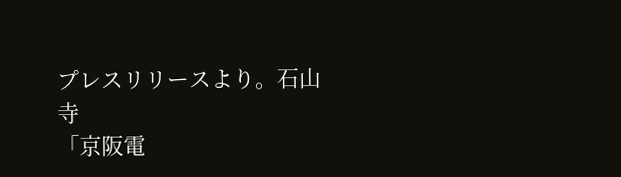プレスリリースより。石山寺
「京阪電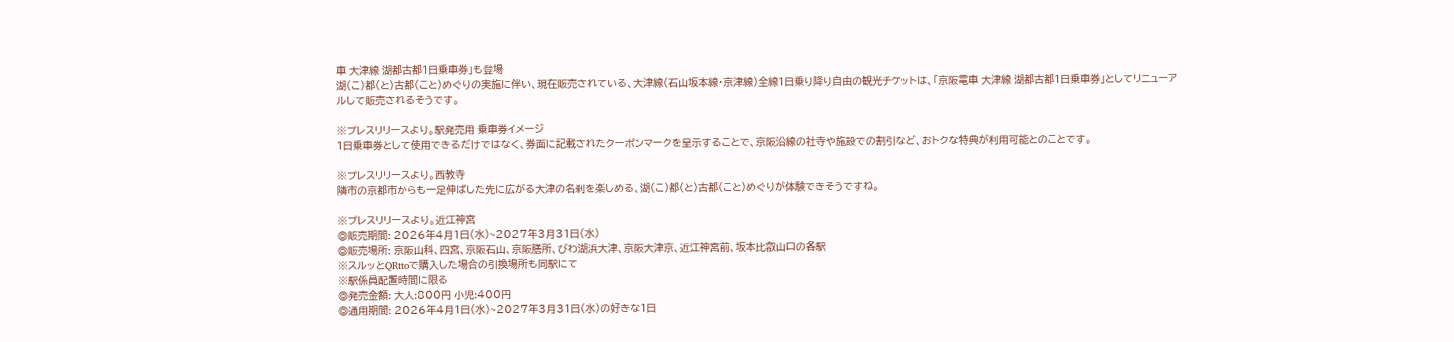車 大津線 湖都古都1日乗車券」も登場
湖(こ)都(と)古都(こと)めぐりの実施に伴い、現在販売されている、大津線(石山坂本線・京津線)全線1日乗り降り自由の観光チケットは、「京阪電車 大津線 湖都古都1日乗車券」としてリニューアルして販売されるそうです。

※プレスリリースより。駅発売用 乗車券イメージ
1日乗車券として使用できるだけではなく、券面に記載されたクーポンマークを呈示することで、京阪沿線の社寺や施設での割引など、おトクな特典が利用可能とのことです。

※プレスリリースより。西教寺
隣市の京都市からも一足伸ばした先に広がる大津の名刹を楽しめる、湖(こ)都(と)古都(こと)めぐりが体験できそうですね。

※プレスリリースより。近江神宮
◎販売期間: 2026年4月1日(水)~2027年3月31日(水)
◎販売場所: 京阪山科、四宮、京阪石山、京阪膳所、びわ湖浜大津、京阪大津京、近江神宮前、坂本比叡山口の各駅
※スルッとQRttoで購入した場合の引換場所も同駅にて
※駅係員配置時間に限る
◎発売金額: 大人:800円 小児:400円
◎通用期間: 2026年4月1日(水)~2027年3月31日(水)の好きな1日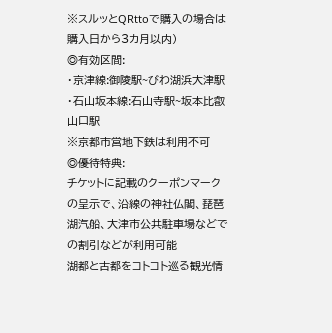※スルッとQRttoで購入の場合は購入日から3カ月以内)
◎有効区間:
・京津線:御陵駅~びわ湖浜大津駅
・石山坂本線:石山寺駅~坂本比叡山口駅
※京都市営地下鉄は利用不可
◎優待特典:
チケットに記載のクーポンマークの呈示で、沿線の神社仏閣、琵琶湖汽船、大津市公共駐車場などでの割引などが利用可能
湖都と古都をコトコト巡る観光情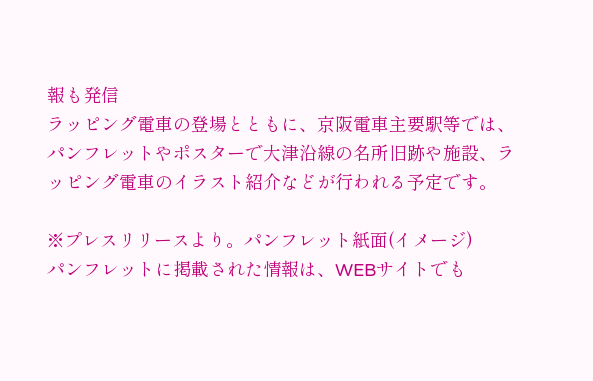報も発信
ラッピング電車の登場とともに、京阪電車主要駅等では、パンフレットやポスターで大津沿線の名所旧跡や施設、ラッピング電車のイラスト紹介などが行われる予定です。

※プレスリリースより。パンフレット紙面(イメージ)
パンフレットに掲載された情報は、WEBサイトでも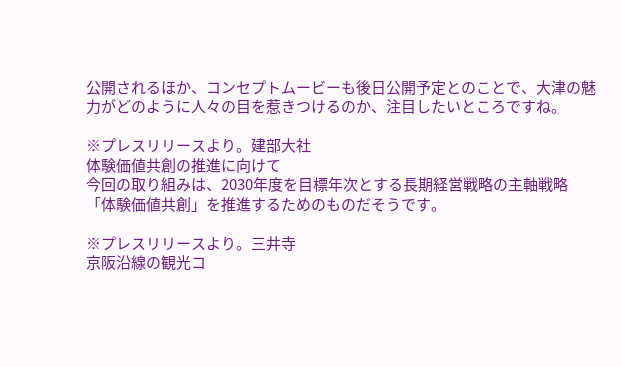公開されるほか、コンセプトムービーも後日公開予定とのことで、大津の魅力がどのように人々の目を惹きつけるのか、注目したいところですね。

※プレスリリースより。建部大社
体験価値共創の推進に向けて
今回の取り組みは、2030年度を目標年次とする長期経営戦略の主軸戦略「体験価値共創」を推進するためのものだそうです。

※プレスリリースより。三井寺
京阪沿線の観光コ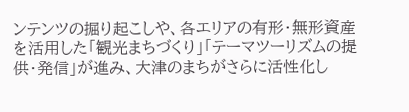ンテンツの掘り起こしや、各エリアの有形・無形資産を活用した「観光まちづくり」「テーマツーリズムの提供・発信」が進み、大津のまちがさらに活性化し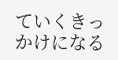ていくきっかけになる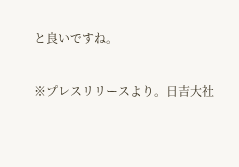と良いですね。

※プレスリリースより。日吉大社